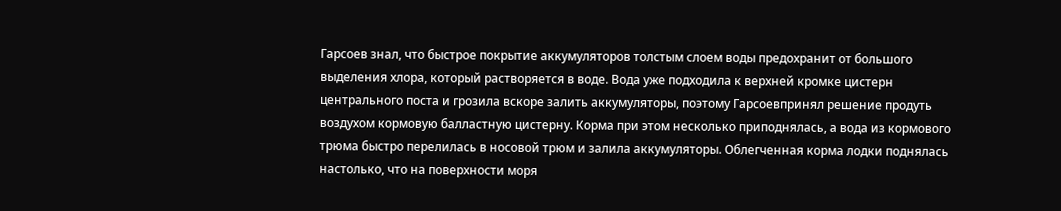Гарсоев знал, что быстрое покрытие аккумуляторов толстым слоем воды предохранит от большого выделения хлора, который растворяется в воде. Вода уже подходила к верхней кромке цистерн центрального поста и грозила вскоре залить аккумуляторы, поэтому Гарсоевпринял решение продуть воздухом кормовую балластную цистерну. Корма при этом несколько приподнялась, а вода из кормового трюма быстро перелилась в носовой трюм и залила аккумуляторы. Облегченная корма лодки поднялась настолько, что на поверхности моря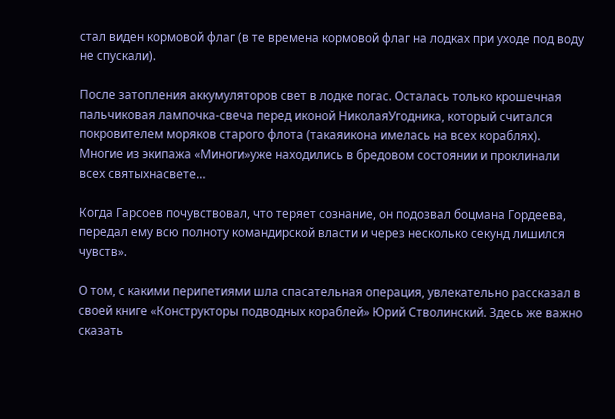стал виден кормовой флаг (в те времена кормовой флаг на лодках при уходе под воду не спускали).

После затопления аккумуляторов свет в лодке погас. Осталась только крошечная пальчиковая лампочка-свеча перед иконой НиколаяУгодника, который считался покровителем моряков старого флота (такаяикона имелась на всех кораблях). Многие из экипажа «Миноги»уже находились в бредовом состоянии и проклинали всех святыхнасвете…

Когда Гарсоев почувствовал, что теряет сознание, он подозвал боцмана Гордеева, передал ему всю полноту командирской власти и через несколько секунд лишился чувств».

О том, с какими перипетиями шла спасательная операция, увлекательно рассказал в своей книге «Конструкторы подводных кораблей» Юрий Стволинский. Здесь же важно сказать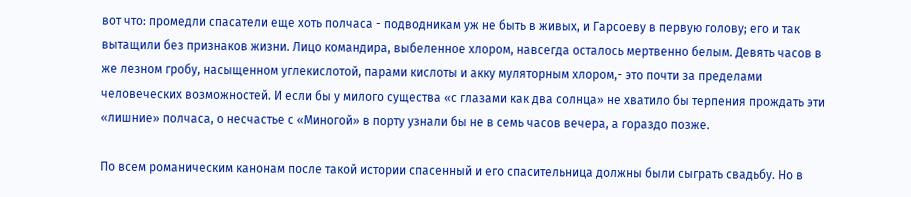вот что: промедли спасатели еще хоть полчаса - подводникам уж не быть в живых, и Гарсоеву в первую голову; его и так вытащили без признаков жизни. Лицо командира, выбеленное хлором, навсегда осталось мертвенно белым. Девять часов в же лезном гробу, насыщенном углекислотой, парами кислоты и акку муляторным хлором,- это почти за пределами человеческих возможностей. И если бы у милого существа «с глазами как два солнца» не хватило бы терпения прождать эти «лишние» полчаса, о несчастье с «Миногой» в порту узнали бы не в семь часов вечера, а гораздо позже.

По всем романическим канонам после такой истории спасенный и его спасительница должны были сыграть свадьбу. Но в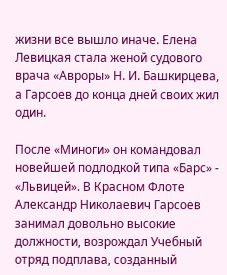жизни все вышло иначе. Елена Левицкая стала женой судового врача «Авроры» Н. И. Башкирцева, а Гарсоев до конца дней своих жил один.

После «Миноги» он командовал новейшей подлодкой типа «Барс» - «Львицей». В Красном Флоте Александр Николаевич Гарсоев занимал довольно высокие должности, возрождал Учебный отряд подплава, созданный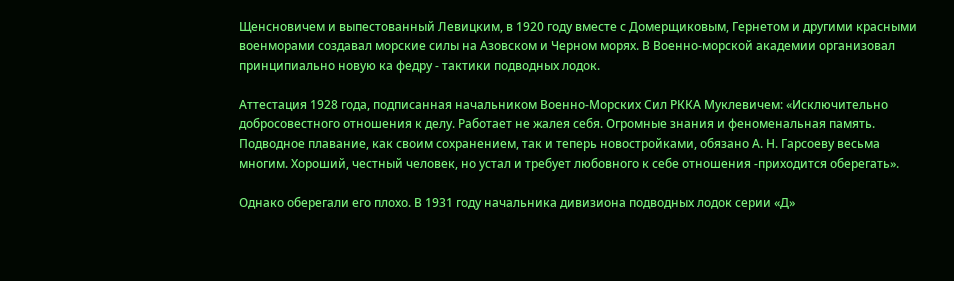Щенсновичем и выпестованный Левицким, в 1920 году вместе с Домерщиковым, Гернетом и другими красными военморами создавал морские силы на Азовском и Черном морях. В Военно-морской академии организовал принципиально новую ка федру - тактики подводных лодок.

Аттестация 1928 года, подписанная начальником Военно-Морских Сил РККА Муклевичем: «Исключительно добросовестного отношения к делу. Работает не жалея себя. Огромные знания и феноменальная память. Подводное плавание, как своим сохранением, так и теперь новостройками, обязано А. Н. Гарсоеву весьма многим. Хороший, честный человек, но устал и требует любовного к себе отношения -приходится оберегать».

Однако оберегали его плохо. В 1931 году начальника дивизиона подводных лодок серии «Д»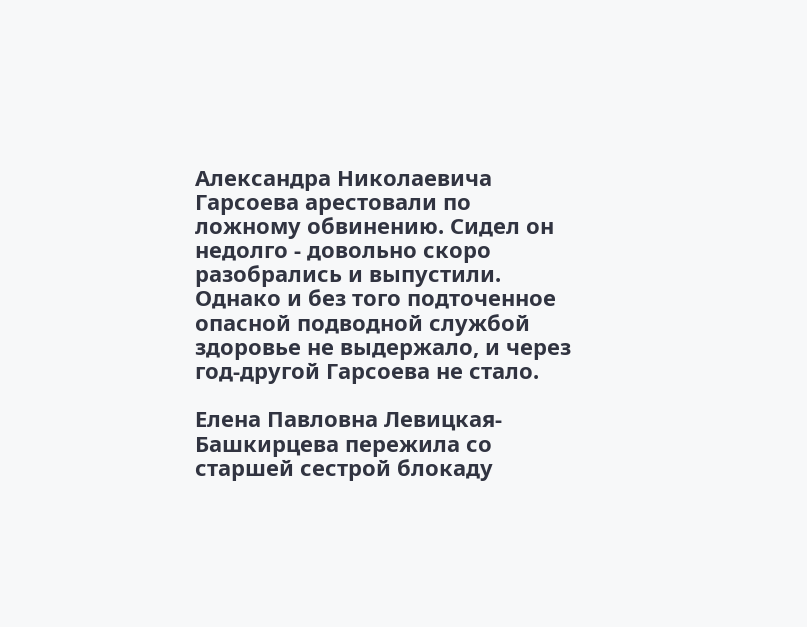Александра Николаевича Гарсоева арестовали по ложному обвинению. Сидел он недолго - довольно скоро разобрались и выпустили. Однако и без того подточенное опасной подводной службой здоровье не выдержало, и через год-другой Гарсоева не стало.

Елена Павловна Левицкая-Башкирцева пережила со старшей сестрой блокаду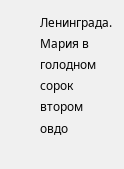Ленинграда. Мария в голодном сорок втором овдо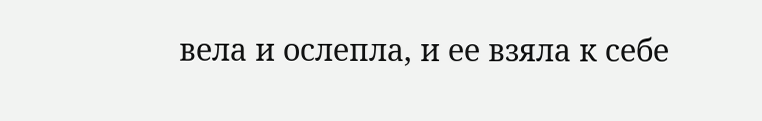вела и ослепла, и ее взяла к себе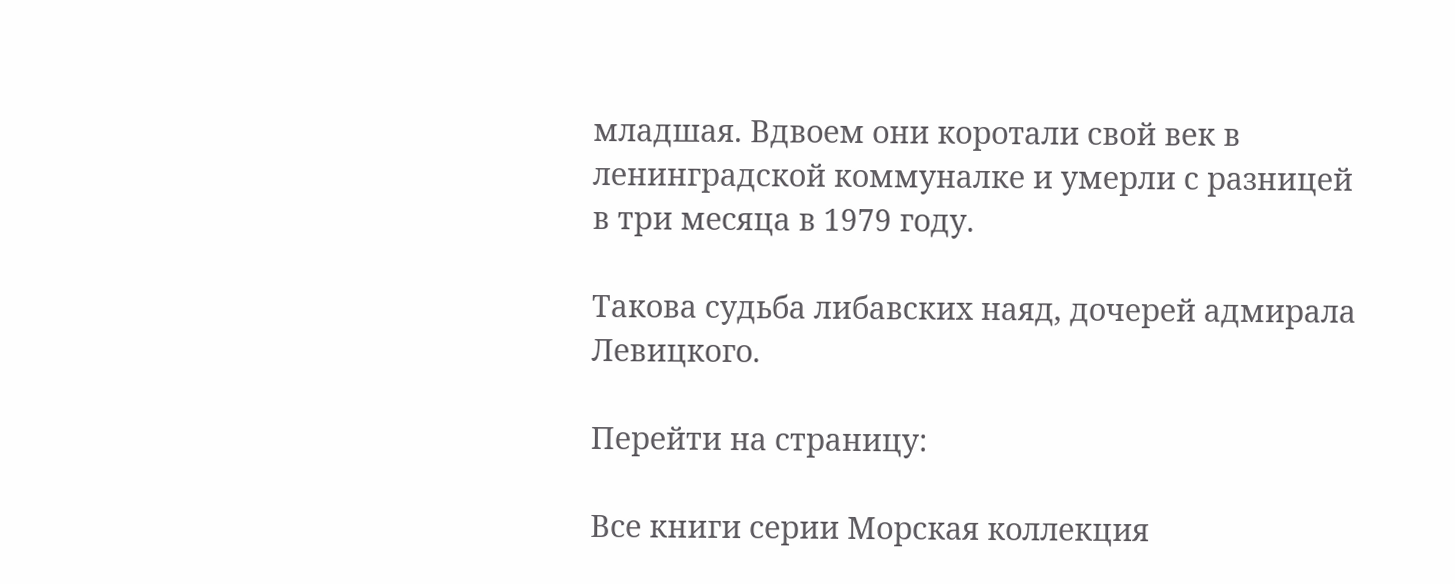младшая. Вдвоем они коротали свой век в ленинградской коммуналке и умерли с разницей в три месяца в 1979 году.

Такова судьба либавских наяд, дочерей адмирала Левицкого.

Перейти на страницу:

Все книги серии Морская коллекция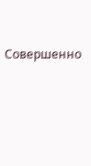Совершенно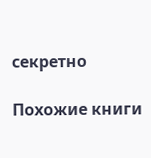секретно

Похожие книги